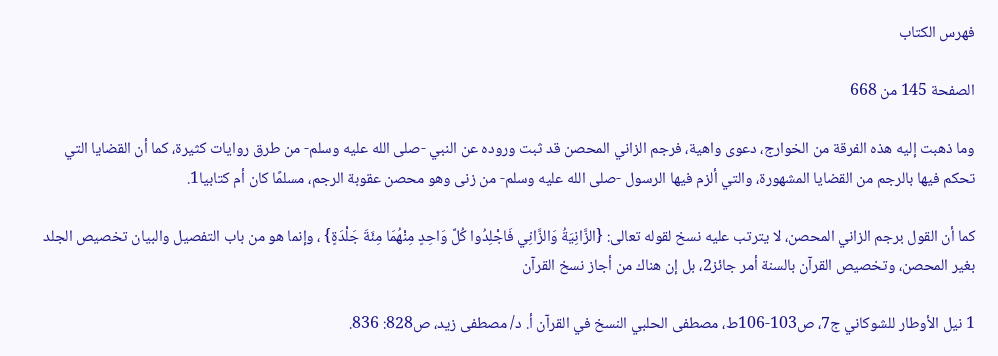فهرس الكتاب

الصفحة 145 من 668

وما ذهبت إليه هذه الفرقة من الخوارج، دعوى واهية، فرجم الزاني المحصن قد ثبت وروده عن النبي -صلى الله عليه وسلم- من طرق روايات كثيرة، كما أن القضايا التي تحكم فيها بالرجم من القضايا المشهورة، والتي ألزم فيها الرسول -صلى الله عليه وسلم- من زنى وهو محصن عقوبة الرجم، مسلمًا كان أم كتابيا1.

كما أن القول برجم الزاني المحصن، لا يترتب عليه نسخ لقوله تعالى: {الزَّانِيَةُ وَالزَّانِي فَاجْلِدُوا كُلَّ وَاحِدٍ مِنْهُمَا مِئَةَ جَلْدَةٍ} ، وإنما هو من باب التفصيل والبيان تخصيص الجلد بغير المحصن، وتخصيص القرآن بالسنة أمر جائز2، بل إن هناك من أجاز نسخ القرآن

1 نيل الأوطار للشوكاني ج7، ص103-106ط، مصطفى الحلبي النسخ في القرآن أ. د/ مصطفى زيد، ص828: 836.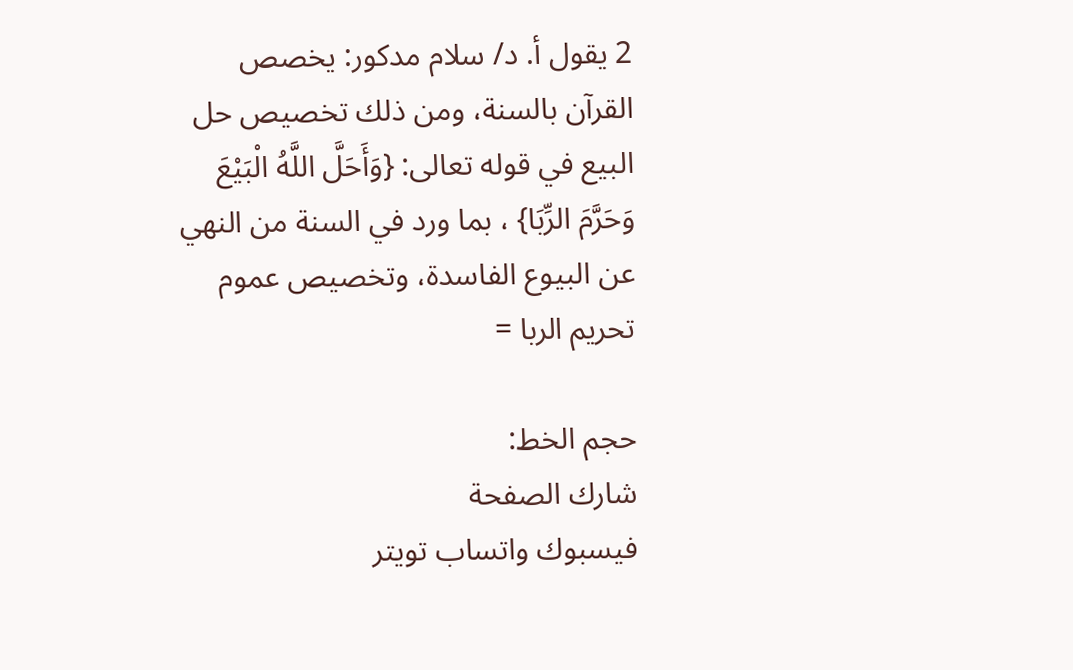2 يقول أ. د/ سلام مدكور: يخصص القرآن بالسنة، ومن ذلك تخصيص حل البيع في قوله تعالى: {وَأَحَلَّ اللَّهُ الْبَيْعَ وَحَرَّمَ الرِّبَا} ، بما ورد في السنة من النهي عن البيوع الفاسدة، وتخصيص عموم تحريم الربا =

حجم الخط:
شارك الصفحة
فيسبوك واتساب تويتر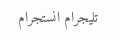تليجرام انستجرام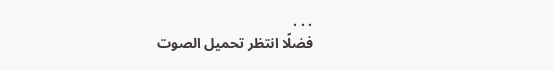. . .
فضلًا انتظر تحميل الصوت